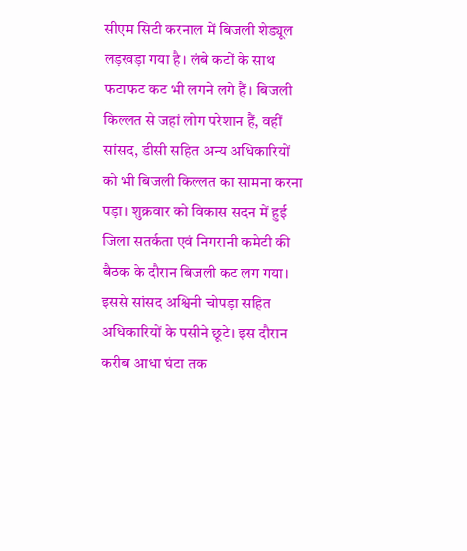सीएम सिटी करनाल में बिजली शेड्यूल लड़खड़ा गया है। लंबे कटों के साथ फटाफट कट भी लगने लगे हैं। बिजली किल्लत से जहां लोग परेशान हैं, वहीं सांसद, डीसी सहित अन्य अधिकारियों को भी बिजली किल्लत का सामना करना पड़ा। शुक्रवार को विकास सदन में हुई जिला सतर्कता एवं निगरानी कमेटी की बैठक के दौरान बिजली कट लग गया। इससे सांसद अश्विनी चोपड़ा सहित अधिकारियों के पसीने छूटे। इस दौरान करीब आधा घंटा तक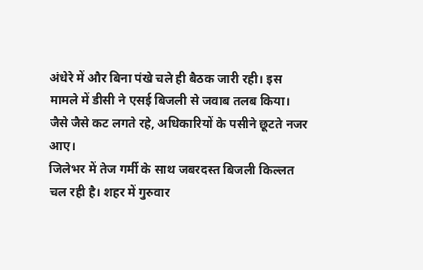अंधेरे में और बिना पंखे चले ही बैठक जारी रही। इस मामले में डीसी ने एसई बिजली से जवाब तलब किया। जैसे जैसे कट लगते रहे, अधिकारियों के पसीने छूटते नजर आए।
जिलेभर में तेज गर्मी के साथ जबरदस्त बिजली किल्लत चल रही है। शहर में गुरुवार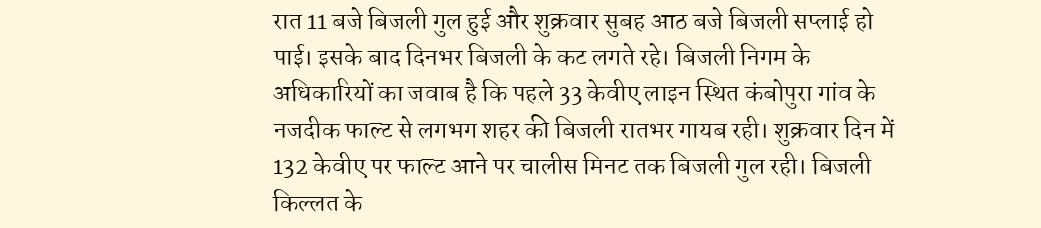रात 11 बजे बिजली गुल हुई और शुक्रवार सुबह आठ बजे बिजली सप्लाई हो पाई। इसके बाद दिनभर बिजली के कट लगते रहे। बिजली निगम के अधिकारियों का जवाब है कि पहले 33 केवीए लाइन स्थित कंबोपुरा गांव के नजदीक फाल्ट से लगभग शहर की बिजली रातभर गायब रही। शुक्रवार दिन में 132 केवीए पर फाल्ट आने पर चालीस मिनट तक बिजली गुल रही। बिजली किल्लत के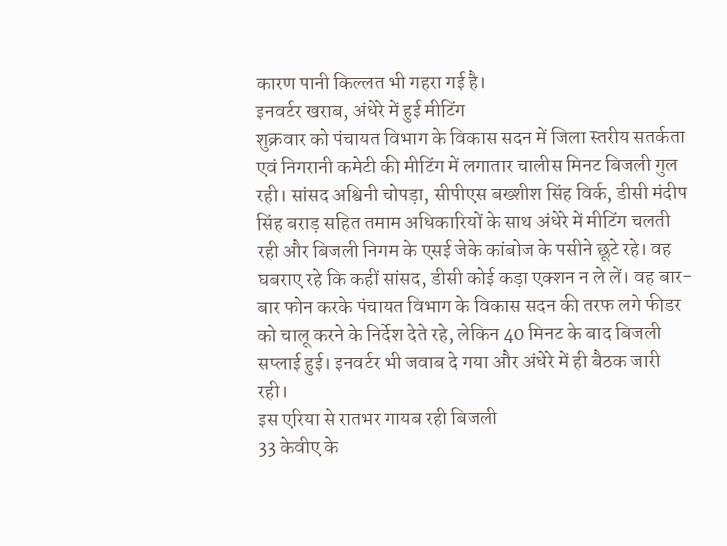कारण पानी किल्लत भी गहरा गई है।
इनवर्टर खराब, अंधेरे में हुई मीटिंग
शुक्रवार को पंचायत विभाग के विकास सदन में जिला स्तरीय सतर्कता एवं निगरानी कमेटी की मीटिंग में लगातार चालीस मिनट बिजली गुल रही। सांसद अश्विनी चोपड़ा, सीपीएस बख्शीश सिंह विर्क, डीसी मंदीप सिंह बराड़ सहित तमाम अधिकारियों के साथ अंधेरे में मीटिंग चलती रही और बिजली निगम के एसई जेके कांबोज के पसीने छूटे रहे। वह घबराए रहे कि कहीं सांसद, डीसी कोई कड़ा एक्शन न ले लें। वह बार-बार फोन करके पंचायत विभाग के विकास सदन की तरफ लगे फीडर को चालू करने के निर्देश देते रहे, लेकिन 40 मिनट के बाद बिजली सप्लाई हुई। इनवर्टर भी जवाब दे गया और अंधेरे में ही बैठक जारी रही।
इस एरिया से रातभर गायब रही बिजली
33 केवीए के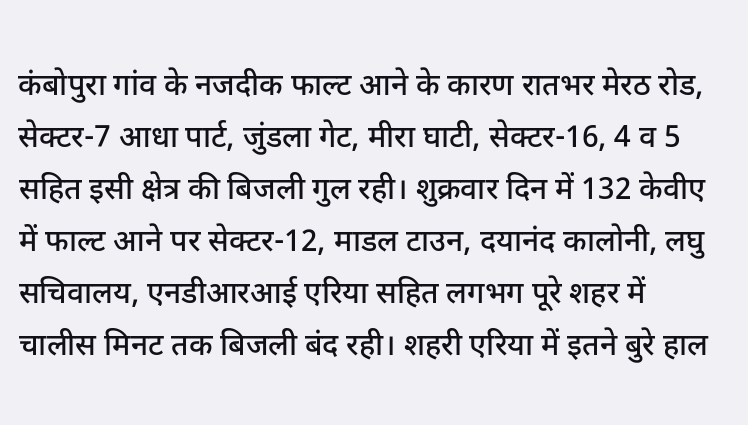कंबोपुरा गांव के नजदीक फाल्ट आने के कारण रातभर मेरठ रोड, सेक्टर-7 आधा पार्ट, जुंडला गेट, मीरा घाटी, सेक्टर-16, 4 व 5 सहित इसी क्षेत्र की बिजली गुल रही। शुक्रवार दिन में 132 केवीए में फाल्ट आने पर सेक्टर-12, माडल टाउन, दयानंद कालोनी, लघु सचिवालय, एनडीआरआई एरिया सहित लगभग पूरे शहर में चालीस मिनट तक बिजली बंद रही। शहरी एरिया में इतने बुरे हाल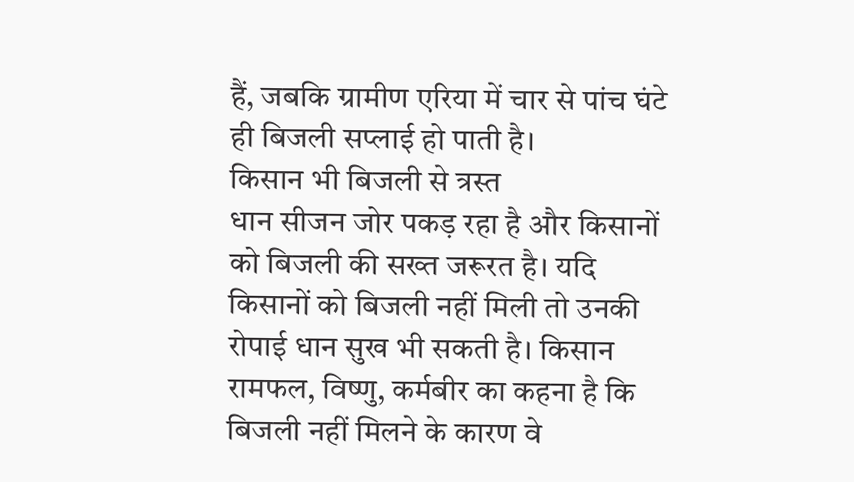हैं, जबकि ग्रामीण एरिया में चार से पांच घंटे ही बिजली सप्लाई हो पाती है।
किसान भी बिजली से त्रस्त
धान सीजन जोर पकड़ रहा है और किसानों को बिजली की सख्त जरूरत है। यदि किसानों को बिजली नहीं मिली तो उनकी रोपाई धान सुख भी सकती है। किसान रामफल, विष्णु, कर्मबीर का कहना है कि बिजली नहीं मिलने के कारण वे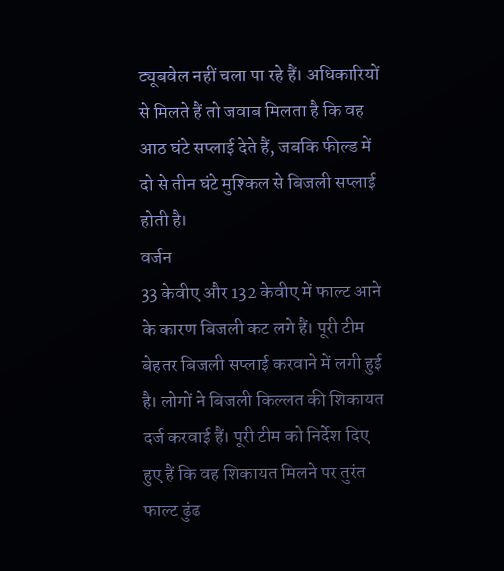ट्यूबवेल नहीं चला पा रहे हैं। अधिकारियों से मिलते हैं तो जवाब मिलता है कि वह आठ घंटे सप्लाई देते हैं, जबकि फील्ड में दो से तीन घंटे मुश्किल से बिजली सप्लाई होती है।
वर्जन
33 केवीए और 132 केवीए में फाल्ट आने के कारण बिजली कट लगे हैं। पूरी टीम बेहतर बिजली सप्लाई करवाने में लगी हुई है। लोगों ने बिजली किल्लत की शिकायत दर्ज करवाई हैं। पूरी टीम को निर्देश दिए हुए हैं कि वह शिकायत मिलने पर तुरंत फाल्ट ढुंढ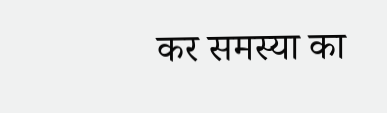कर समस्या का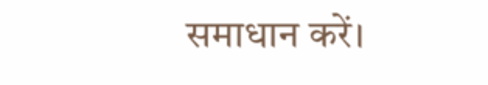समाधान करें।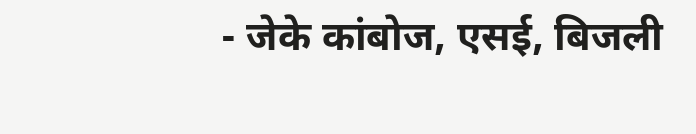- जेके कांबोज, एसई, बिजली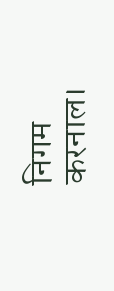निगम करनाल।